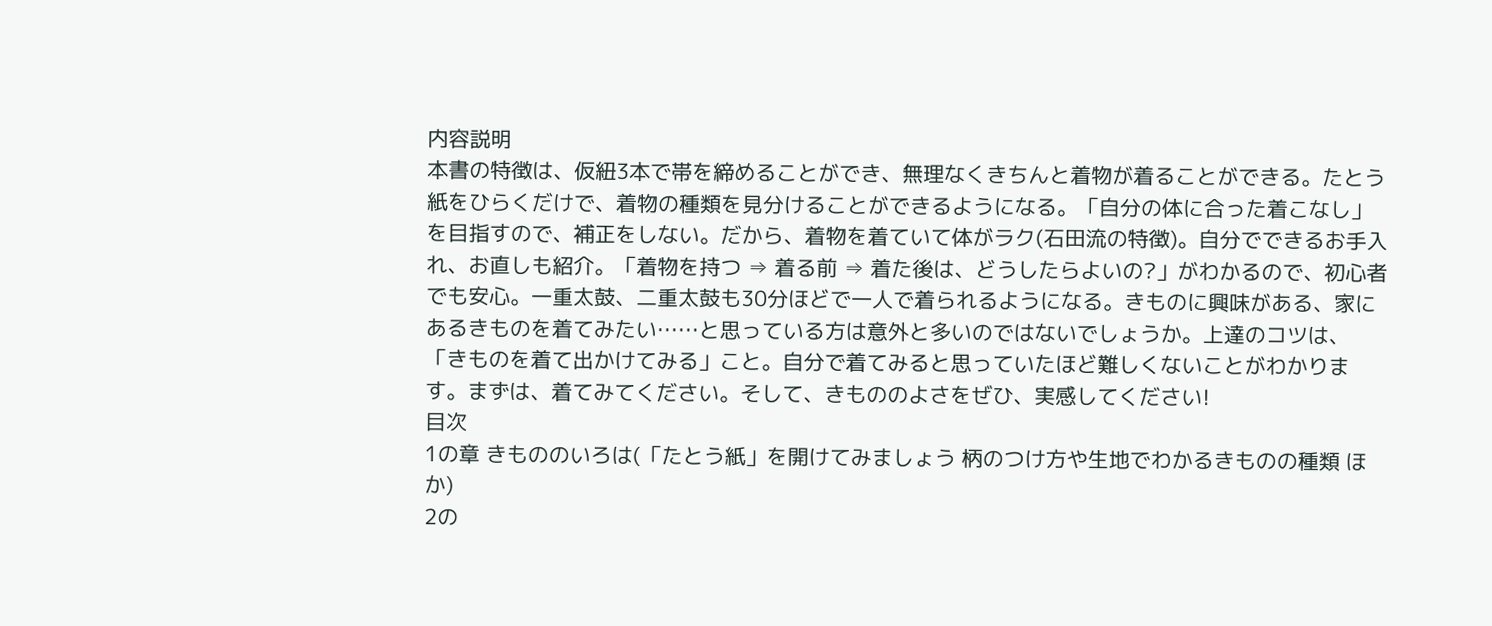内容説明
本書の特徴は、仮紐3本で帯を締めることができ、無理なくきちんと着物が着ることができる。たとう紙をひらくだけで、着物の種類を見分けることができるようになる。「自分の体に合った着こなし」を目指すので、補正をしない。だから、着物を着ていて体がラク(石田流の特徴)。自分でできるお手入れ、お直しも紹介。「着物を持つ ⇒ 着る前 ⇒ 着た後は、どうしたらよいの?」がわかるので、初心者でも安心。一重太鼓、二重太鼓も30分ほどで一人で着られるようになる。きものに興味がある、家にあるきものを着てみたい……と思っている方は意外と多いのではないでしょうか。上達のコツは、「きものを着て出かけてみる」こと。自分で着てみると思っていたほど難しくないことがわかります。まずは、着てみてください。そして、きもののよさをぜひ、実感してください!
目次
1の章 きもののいろは(「たとう紙」を開けてみましょう 柄のつけ方や生地でわかるきものの種類 ほか)
2の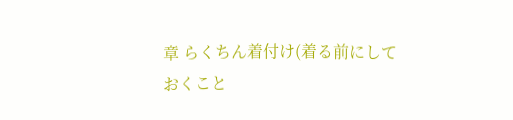章 らくちん着付け(着る前にしておくこと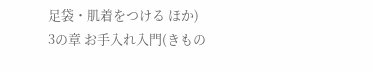足袋・肌着をつける ほか)
3の章 お手入れ入門(きもの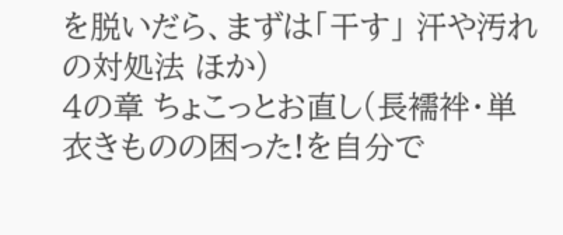を脱いだら、まずは「干す」 汗や汚れの対処法 ほか)
4の章 ちょこっとお直し(長襦袢・単衣きものの困った!を自分で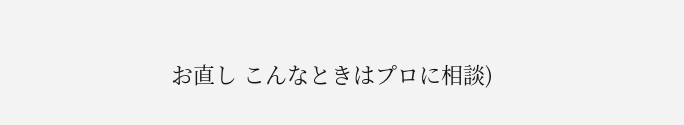お直し こんなときはプロに相談)